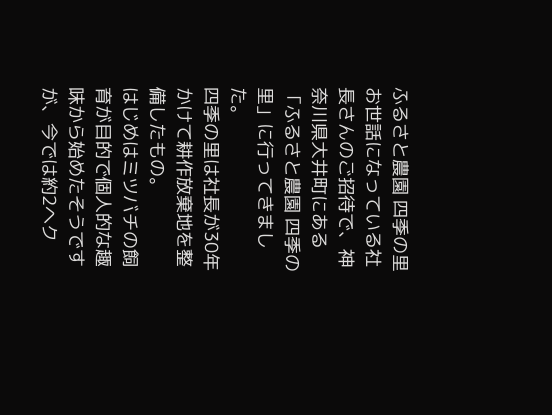ふるさと農園 四季の里
お世話になっている社長さんのご招待で、神奈川県大井町にある「ふるさと農園 四季の里」に行ってきました。
四季の里は社長が30年かけて耕作放棄地を整備したもの。
はじめはミツバチの飼育が目的で個人的な趣味から始めたそうですが、今では約2ヘク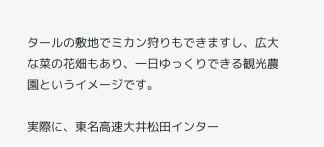タールの敷地でミカン狩りもできますし、広大な菜の花畑もあり、一日ゆっくりできる観光農園というイメージです。

実際に、東名高速大井松田インター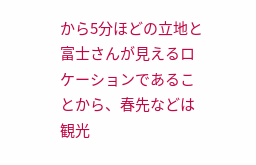から5分ほどの立地と富士さんが見えるロケーションであることから、春先などは観光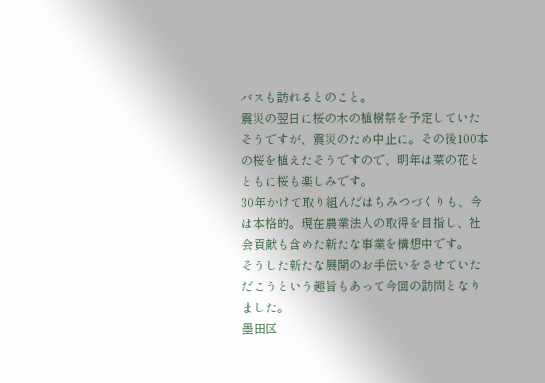バスも訪れるとのこと。
震災の翌日に桜の木の植樹祭を予定していたそうですが、震災のため中止に。その後100本の桜を植えたそうですので、明年は菜の花とともに桜も楽しみです。
30年かけて取り組んだはちみつづくりも、今は本格的。現在農業法人の取得を目指し、社会貢献も含めた新たな事業を構想中です。
そうした新たな展開のお手伝いをさせていただこうという趣旨もあって今回の訪問となりました。
墨田区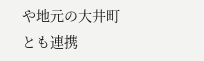や地元の大井町とも連携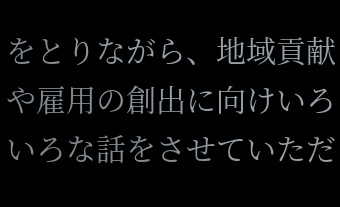をとりながら、地域貢献や雇用の創出に向けいろいろな話をさせていただ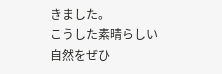きました。
こうした素晴らしい自然をぜひ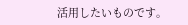活用したいものです。